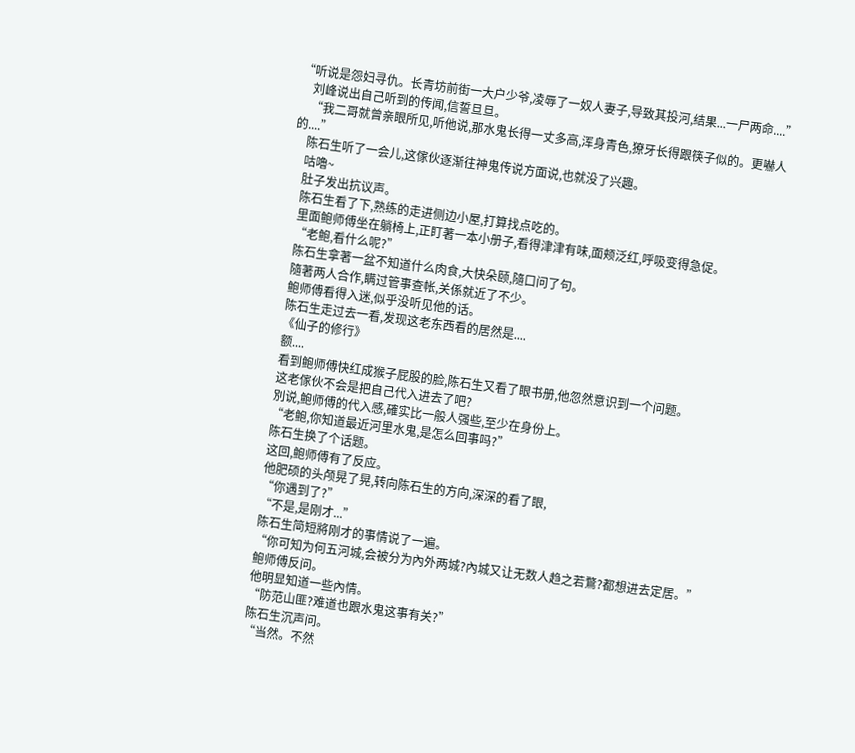“听说是怨妇寻仇。长青坊前街一大户少爷,凌辱了一奴人妻子,导致其投河,结果...一尸两命....”
    刘峰说出自己听到的传闻,信誓旦旦。
    “我二哥就曾亲眼所见,听他说,那水鬼长得一丈多高,浑身青色,獠牙长得跟筷子似的。更嚇人的....”
    陈石生听了一会儿,这傢伙逐渐往神鬼传说方面说,也就没了兴趣。
    咕嚕~
    肚子发出抗议声。
    陈石生看了下,熟练的走进侧边小屋,打算找点吃的。
    里面鲍师傅坐在躺椅上,正盯著一本小册子,看得津津有味,面颊泛红,呼吸变得急促。
    “老鲍,看什么呢?”
    陈石生拿著一盆不知道什么肉食,大快朵颐,隨口问了句。
    隨著两人合作,瞒过管事查帐,关係就近了不少。
    鲍师傅看得入迷,似乎没听见他的话。
    陈石生走过去一看,发现这老东西看的居然是....
    《仙子的修行》
    额....
    看到鲍师傅快红成猴子屁股的脸,陈石生又看了眼书册,他忽然意识到一个问题。
    这老傢伙不会是把自己代入进去了吧?
    別说,鲍师傅的代入感,確实比一般人强些,至少在身份上。
    “老鲍,你知道最近河里水鬼,是怎么回事吗?”
    陈石生换了个话题。
    这回,鲍师傅有了反应。
    他肥硕的头颅晃了晃,转向陈石生的方向,深深的看了眼,
    “你遇到了?”
    “不是,是刚才...”
    陈石生简短將刚才的事情说了一遍。
    “你可知为何五河城,会被分为內外两城?內城又让无数人趋之若鶩?都想进去定居。”
    鲍师傅反问。
    他明显知道一些內情。
    “防范山匪?难道也跟水鬼这事有关?”
    陈石生沉声问。
    “当然。不然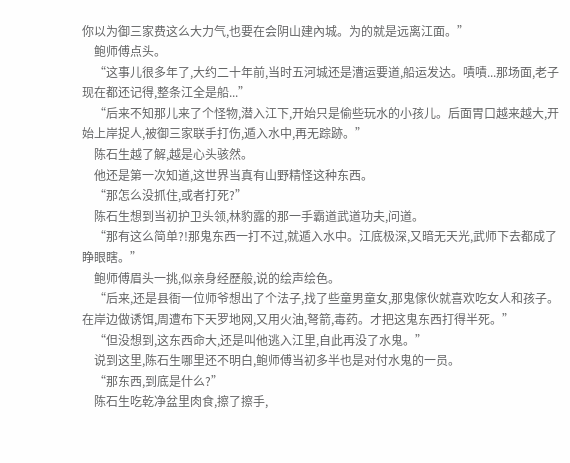你以为御三家费这么大力气,也要在会阴山建內城。为的就是远离江面。”
    鲍师傅点头。
    “这事儿很多年了,大约二十年前,当时五河城还是漕运要道,船运发达。嘖嘖...那场面,老子现在都还记得,整条江全是船...”
    “后来不知那儿来了个怪物,潜入江下,开始只是偷些玩水的小孩儿。后面胃口越来越大,开始上岸捉人,被御三家联手打伤,遁入水中,再无踪跡。”
    陈石生越了解,越是心头骇然。
    他还是第一次知道,这世界当真有山野精怪这种东西。
    “那怎么没抓住,或者打死?”
    陈石生想到当初护卫头领,林豹露的那一手霸道武道功夫,问道。
    “那有这么简单?!那鬼东西一打不过,就遁入水中。江底极深,又暗无天光,武师下去都成了睁眼瞎。”
    鲍师傅眉头一挑,似亲身经歷般,说的绘声绘色。
    “后来,还是县衙一位师爷想出了个法子,找了些童男童女,那鬼傢伙就喜欢吃女人和孩子。在岸边做诱饵,周遭布下天罗地网,又用火油,弩箭,毒药。才把这鬼东西打得半死。”
    “但没想到,这东西命大,还是叫他逃入江里,自此再没了水鬼。”
    说到这里,陈石生哪里还不明白,鲍师傅当初多半也是对付水鬼的一员。
    “那东西,到底是什么?”
    陈石生吃乾净盆里肉食,擦了擦手,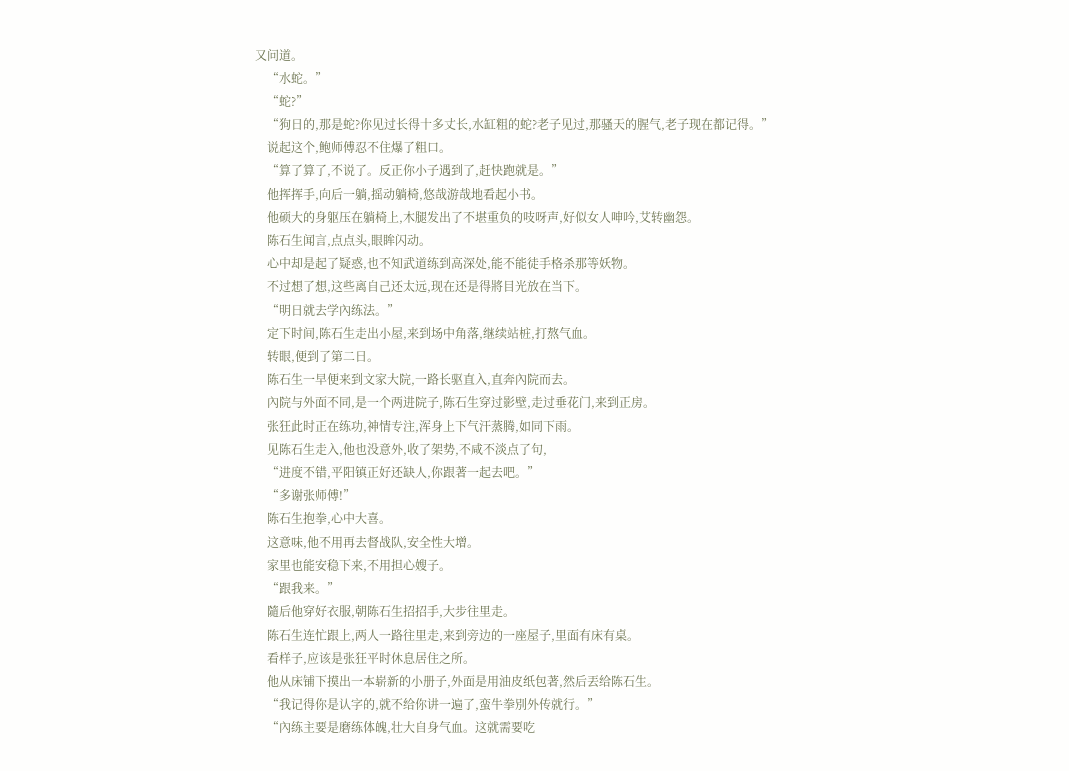又问道。
    “水蛇。”
    “蛇?”
    “狗日的,那是蛇?你见过长得十多丈长,水缸粗的蛇?老子见过,那骚天的腥气,老子现在都记得。”
    说起这个,鲍师傅忍不住爆了粗口。
    “算了算了,不说了。反正你小子遇到了,赶快跑就是。”
    他挥挥手,向后一躺,摇动躺椅,悠哉游哉地看起小书。
    他硕大的身躯压在躺椅上,木腿发出了不堪重负的吱呀声,好似女人呻吟,艾转幽怨。
    陈石生闻言,点点头,眼眸闪动。
    心中却是起了疑惑,也不知武道练到高深处,能不能徒手格杀那等妖物。
    不过想了想,这些离自己还太远,现在还是得將目光放在当下。
    “明日就去学內练法。”
    定下时间,陈石生走出小屋,来到场中角落,继续站桩,打熬气血。
    转眼,便到了第二日。
    陈石生一早便来到文家大院,一路长驱直入,直奔內院而去。
    內院与外面不同,是一个两进院子,陈石生穿过影壁,走过垂花门,来到正房。
    张狂此时正在练功,神情专注,浑身上下气汗蒸腾,如同下雨。
    见陈石生走入,他也没意外,收了架势,不咸不淡点了句,
    “进度不错,平阳镇正好还缺人,你跟著一起去吧。”
    “多谢张师傅!”
    陈石生抱拳,心中大喜。
    这意味,他不用再去督战队,安全性大增。
    家里也能安稳下来,不用担心嫂子。
    “跟我来。”
    隨后他穿好衣服,朝陈石生招招手,大步往里走。
    陈石生连忙跟上,两人一路往里走,来到旁边的一座屋子,里面有床有桌。
    看样子,应该是张狂平时休息居住之所。
    他从床铺下摸出一本崭新的小册子,外面是用油皮纸包著,然后丟给陈石生。
    “我记得你是认字的,就不给你讲一遍了,蛮牛拳別外传就行。”
    “內练主要是磨练体魄,壮大自身气血。这就需要吃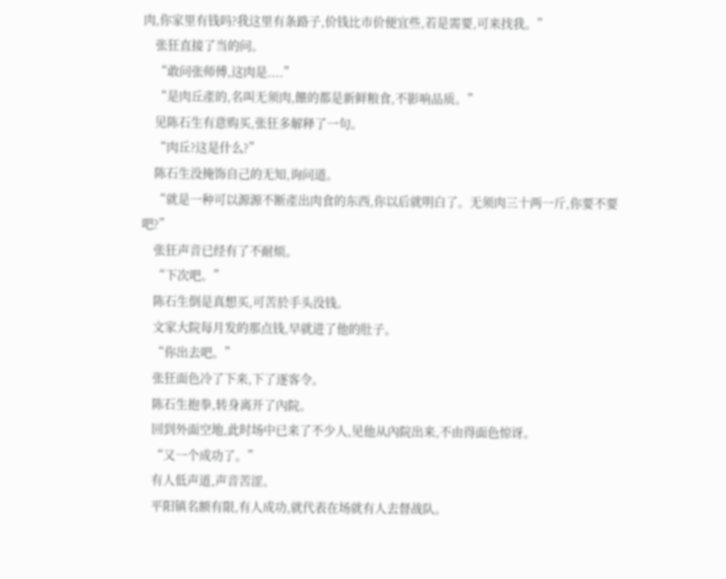肉,你家里有钱吗?我这里有条路子,价钱比市价便宜些,若是需要,可来找我。”
    张狂直接了当的问。
    “敢问张师傅,这肉是....”
    “是肉丘產的,名叫无须肉,餵的都是新鲜粮食,不影响品质。”
    见陈石生有意购买,张狂多解释了一句。
    “肉丘?这是什么?”
    陈石生没掩饰自己的无知,询问道。
    “就是一种可以源源不断產出肉食的东西,你以后就明白了。无须肉三十两一斤,你要不要吧?”
    张狂声音已经有了不耐烦。
    “下次吧。”
    陈石生倒是真想买,可苦於手头没钱。
    文家大院每月发的那点钱,早就进了他的肚子。
    “你出去吧。”
    张狂面色冷了下来,下了逐客令。
    陈石生抱拳,转身离开了內院。
    回到外面空地,此时场中已来了不少人,见他从內院出来,不由得面色惊讶。
    “又一个成功了。”
    有人低声道,声音苦涩。
    平阳镇名额有限,有人成功,就代表在场就有人去督战队。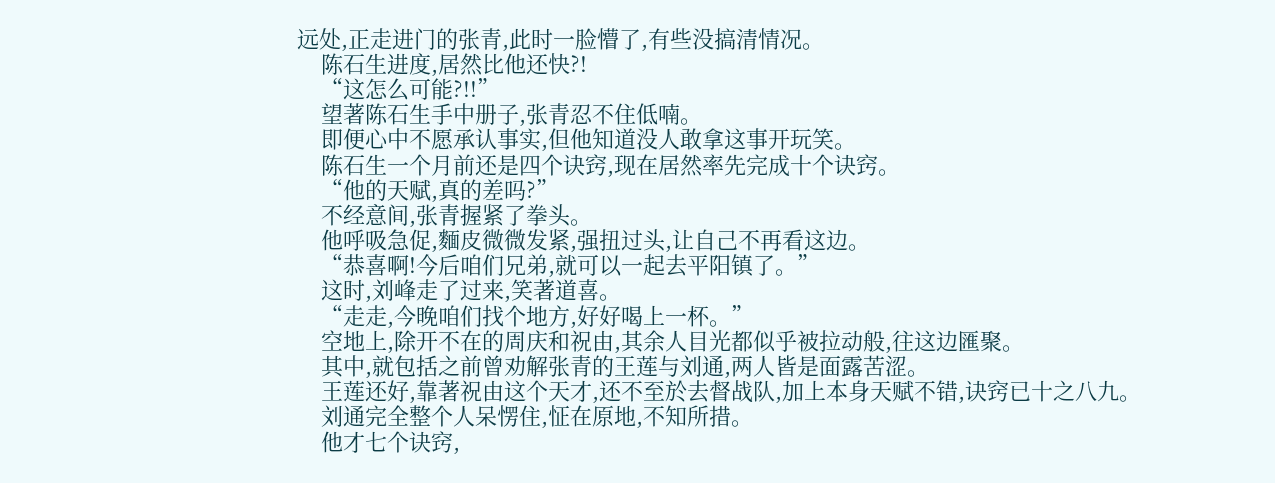远处,正走进门的张青,此时一脸懵了,有些没搞清情况。
    陈石生进度,居然比他还快?!
    “这怎么可能?!!”
    望著陈石生手中册子,张青忍不住低喃。
    即便心中不愿承认事实,但他知道没人敢拿这事开玩笑。
    陈石生一个月前还是四个诀窍,现在居然率先完成十个诀窍。
    “他的天赋,真的差吗?”
    不经意间,张青握紧了拳头。
    他呼吸急促,麵皮微微发紧,强扭过头,让自己不再看这边。
    “恭喜啊!今后咱们兄弟,就可以一起去平阳镇了。”
    这时,刘峰走了过来,笑著道喜。
    “走走,今晚咱们找个地方,好好喝上一杯。”
    空地上,除开不在的周庆和祝由,其余人目光都似乎被拉动般,往这边匯聚。
    其中,就包括之前曾劝解张青的王莲与刘通,两人皆是面露苦涩。
    王莲还好,靠著祝由这个天才,还不至於去督战队,加上本身天赋不错,诀窍已十之八九。
    刘通完全整个人呆愣住,怔在原地,不知所措。
    他才七个诀窍,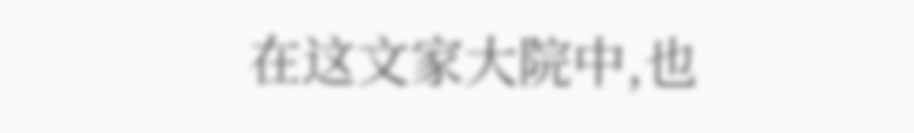在这文家大院中,也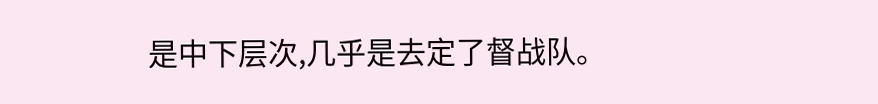是中下层次,几乎是去定了督战队。